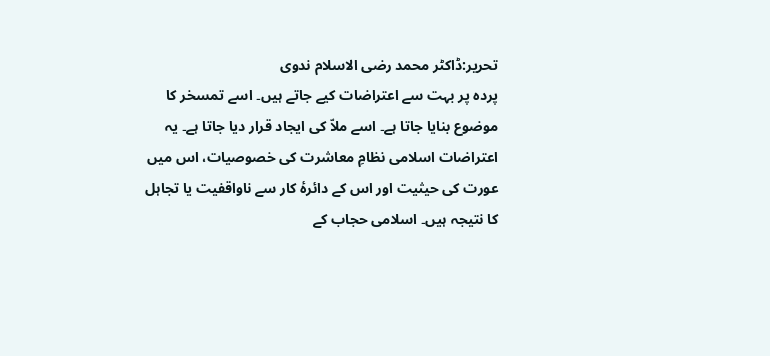تحریر:ڈاکٹر محمد رضی الاسلام ندوی
پردہ پر بہت سے اعتراضات کیے جاتے ہیں۔ اسے تمسخر کا موضوع بنایا جاتا ہے۔ اسے ملاّ کی ایجاد قرار دیا جاتا ہے۔ یہ اعتراضات اسلامی نظامِ معاشرت کی خصوصیات، اس میں عورت کی حیثیت اور اس کے دائرۂ کار سے ناواقفیت یا تجاہل کا نتیجہ ہیں۔ اسلامی حجاب کے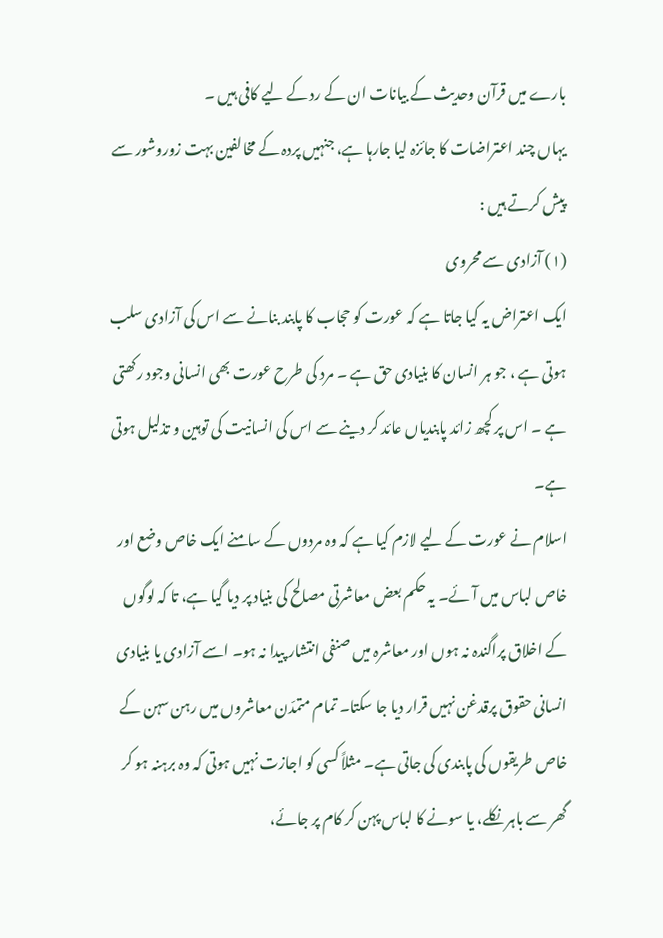بارے میں قرآن وحدیث کے بیانات ان کے رد کے لیے کافی ہیں ۔
یہاں چند اعتراضات کا جائزہ لیا جارہا ہے، جنہیں پردہ کے مخالفین بہت زوروشور سے پیش کرتے ہیں :
(۱) آزادی سے محروی
ایک اعتراض یہ کیا جاتا ہے کہ عورت کو حجاب کا پابند بنانے سے اس کی آزادی سلب ہوتی ہے ، جو ہر انسان کا بنیادی حق ہے ۔ مرد کی طرح عورت بھی انسانی وجود رکھتی ہے ۔ اس پر کچھ زائد پابندیاں عائد کر دینے سے اس کی انسانیت کی توہین و تذلیل ہوتی ہے۔
اسلام نے عورت کے لیے لازم کیا ہے کہ وہ مردوں کے سامنے ایک خاص وضع اور خاص لباس میں آئے۔ یہ حکم بعض معاشرتی مصالح کی بنیاد پر دیا گیا ہے، تا کہ لوگوں کے اخلاق پراگندہ نہ ہوں اور معاشرہ میں صنفی انتشار پیدا نہ ہو۔ اسے آزادی یا بنیادی انسانی حقوق پرقدغن نہیں قرار دیا جا سکتا۔ تمام متمدّن معاشروں میں رہن سہن کے خاص طریقوں کی پابندی کی جاتی ہے۔ مثلاً کسی کو اجازت نہیں ہوتی کہ وہ برہنہ ہو کر گھر سے باہر نکلے، یا سونے کا لباس پہن کر کام پر جائے،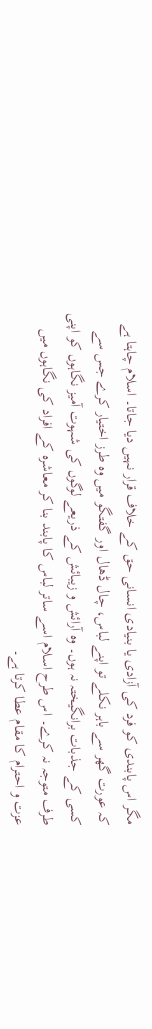مگر اس پابندی کو فرد کی آزادی یا بنیادی انسانی حق کے خلاف قرار نہیں دیا جاتا۔ اسلام چاہتا ہے کہ عورت گھر سے باہر نکلے تو اپنے لباس، چال ڈھال اور گفتگو میں وہ طرز اختیار کرے جس سے کسی کے جذبات برانگیختہ نہ ہوں۔ وہ آرائش و زیبائش کے ذریعے لوگوں کی شہوت آمیز نگاہوں کو اپنی طرف متوجہ نہ کرے۔ اس طرح اسلام اسے ساتر لباس کا پابند بنا کر معاشرہ کے افراد کی نگاہوں میں عزت و احترام کا مقام عطا کرتا ہے۔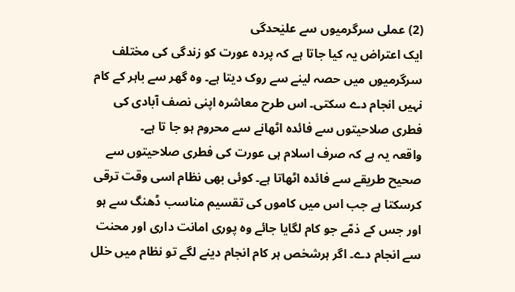(2) عملی سرگرمیوں سے علیٰحدگی
ایک اعتراض یہ کیا جاتا ہے کہ پردہ عورت کو زندگی کی مختلف سرگرمیوں میں حصہ لینے سے روک دیتا ہے۔ وہ گھر سے باہر کے کام نہیں انجام دے سکتی۔ اس طرح معاشرہ اپنی نصف آبادی کی فطری صلاحیتوں سے فائدہ اٹھانے سے محروم ہو جا تا ہے۔
واقعہ یہ ہے کہ صرف اسلام ہی عورت کی فطری صلاحیتوں سے صحیح طریقے سے فائدہ اٹھاتا ہے۔ کوئی بھی نظام اسی وقت ترقی کرسکتا ہے جب اس میں کاموں کی تقسیم مناسب ڈھنگ سے ہو اور جس کے ذمّے جو کام لگایا جائے وہ پوری امانت داری اور محنت سے انجام دے۔ اگر ہرشخص ہر کام انجام دینے لگے تو نظام میں خلل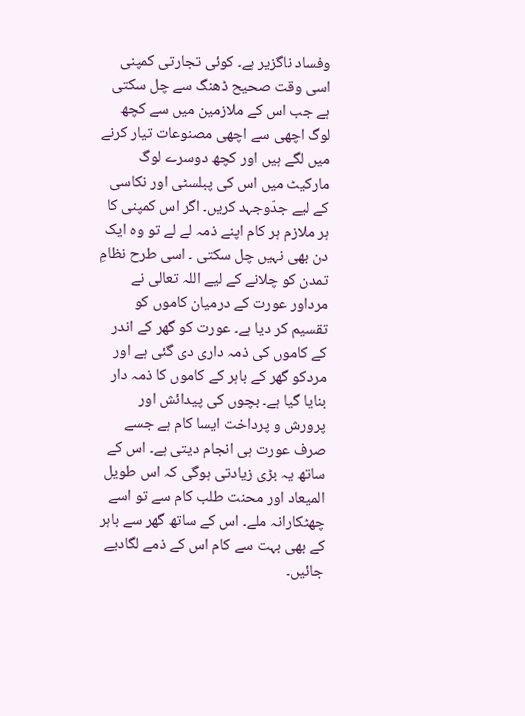وفساد ناگزیر ہے۔ کوئی تجارتی کمپنی اسی وقت صحیح ڈھنگ سے چل سکتی ہے جب اس کے ملازمین میں سے کچھ لوگ اچھی سے اچھی مصنوعات تیار کرنے میں لگے ہیں اور کچھ دوسرے لوگ مارکیٹ میں اس کی پبلسٹی اور نکاسی کے لیے جدّوجہد کریں۔ اگر اس کمپنی کا ہر ملازم ہر کام اپنے ذمہ لے لے تو وہ ایک دن بھی نہیں چل سکتی ۔ اسی طرح نظامِ تمدن کو چلانے کے لیے اللہ تعالی نے مرداور عورت کے درمیان کاموں کو تقسیم کر دیا ہے۔ عورت کو گھر کے اندر کے کاموں کی ذمہ داری دی گئی ہے اور مردکو گھر کے باہر کے کاموں کا ذمہ دار بنایا گیا ہے۔ بچوں کی پیدائش اور پرورش و پرداخت ایسا کام ہے جسے صرف عورت ہی انجام دیتی ہے۔ اس کے ساتھ یہ بڑی زیادتی ہوگی کہ اس طویل المیعاد اور محنت طلب کام سے تو اسے چھٹکارانہ ملے۔ اس کے ساتھ گھر سے باہر کے بھی بہت سے کام اس کے ذمے لگادیے جائیں۔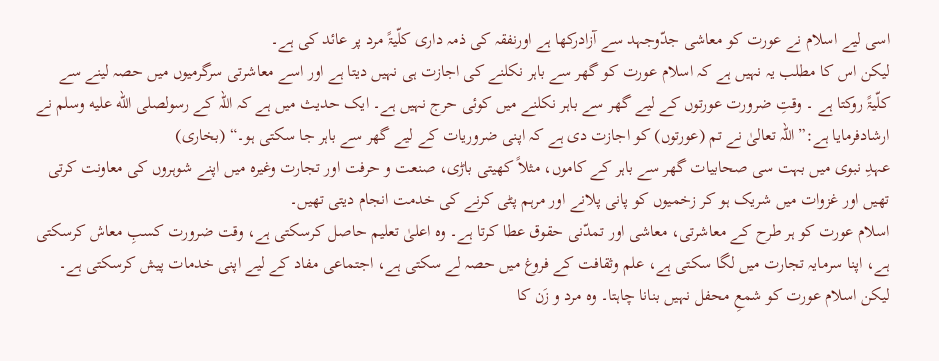اسی لیے اسلام نے عورت کو معاشی جدّوجہد سے آزادرکھا ہے اورنفقہ کی ذمہ داری کلّیۃً مرد پر عائد کی ہے۔
لیکن اس کا مطلب یہ نہیں ہے کہ اسلام عورت کو گھر سے باہر نکلنے کی اجازت ہی نہیں دیتا ہے اور اسے معاشرتی سرگرمیوں میں حصہ لینے سے کلّیۃً روکتا ہے ۔ وقتِ ضرورت عورتوں کے لیے گھر سے باہر نکلنے میں کوئی حرج نہیں ہے۔ ایک حدیث میں ہے کہ اللہ کے رسولصلى الله عليه وسلم نے ارشادفرمایا ہے:”اللہ تعالیٰ نے تم (عورتوں) کو اجازت دی ہے کہ اپنی ضروریات کے لیے گھر سے باہر جا سکتی ہو۔“ (بخاری)
عہدِ نبوی میں بہت سی صحابیات گھر سے باہر کے کاموں، مثلاً کھیتی باڑی، صنعت و حرفت اور تجارت وغیرہ میں اپنے شوہروں کی معاونت کرتی تھیں اور غزوات میں شریک ہو کر زخمیوں کو پانی پلانے اور مرہم پٹی کرنے کی خدمت انجام دیتی تھیں۔
اسلام عورت کو ہر طرح کے معاشرتی، معاشی اور تمدّنی حقوق عطا کرتا ہے۔ وہ اعلیٰ تعلیم حاصل کرسکتی ہے، وقت ضرورت کسبِ معاش کرسکتی ہے، اپنا سرمایہ تجارت میں لگا سکتی ہے، علم وثقافت کے فروغ میں حصہ لے سکتی ہے، اجتماعی مفاد کے لیے اپنی خدمات پیش کرسکتی ہے۔ لیکن اسلام عورت کو شمعِ محفل نہیں بنانا چاہتا۔ وہ مرد و زَن کا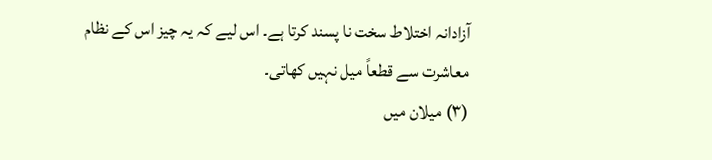آزادانہ اختلاط سخت نا پسند کرتا ہے۔ اس لیے کہ یہ چیز اس کے نظام معاشرت سے قطعاً میل نہیں کھاتی۔
(۳) میلان میں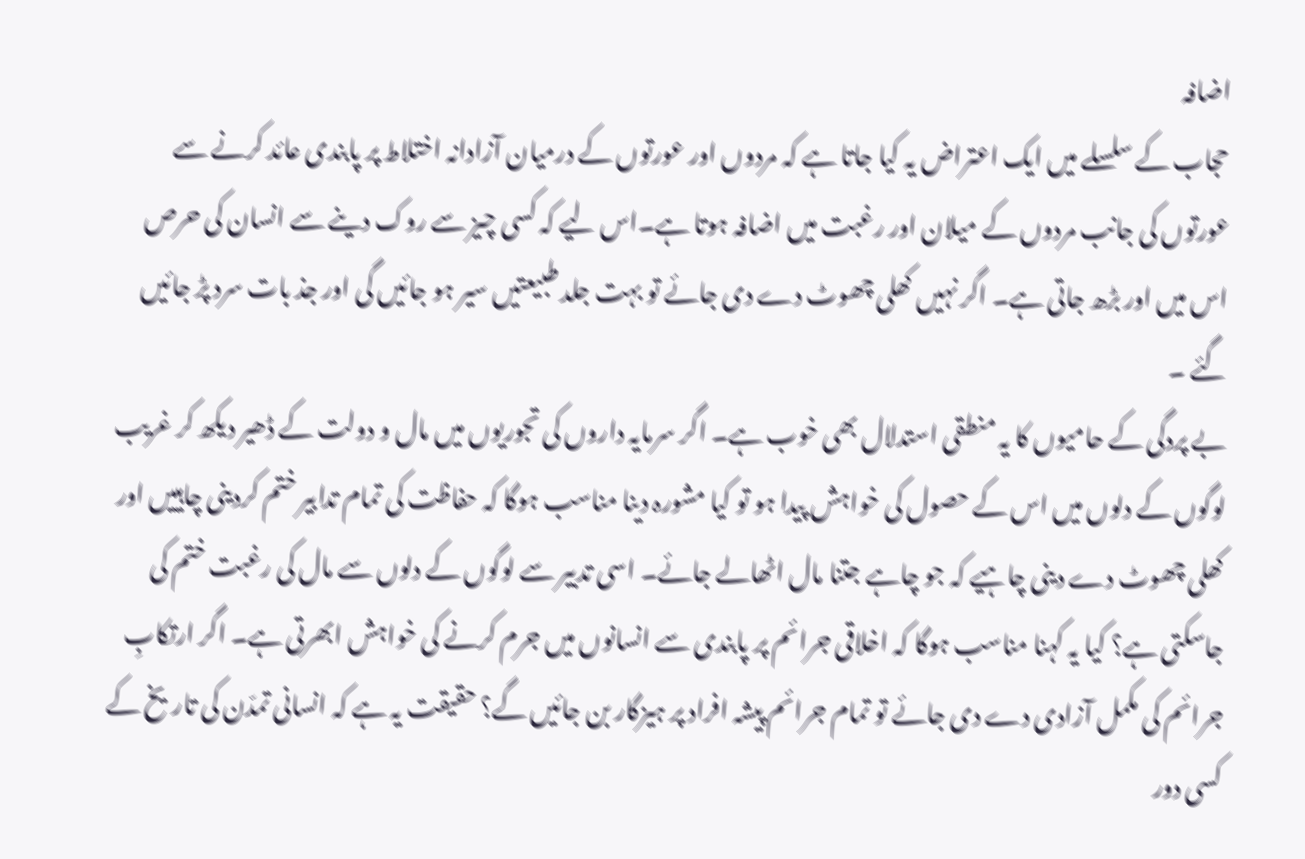اضافہ
حجاب کے سلسلے میں ایک اعتراض یہ کیا جاتا ہے کہ مردوں اور عورتوں کے درمیان آزادانہ اختلاط پر پابندی عائد کرنے سے عورتوں کی جانب مردوں کے میلان اور رغبت میں اضافہ ہوتا ہے۔اس لیے کہ کسی چیز سے روک دینے سے انسان کی حرص اس میں اور بڑھ جاتی ہے۔ اگر نہیں کھلی چھوٹ دے دی جائے تو بہت جلد طبیعتیں سیر ہو جائیں گی اور جذ بات سرد پڑ جائیں گئے ۔
بے پردگی کے حامیوں کا یہ منطقی استدلال بھی خوب ہے۔ اگر سرمایہ داروں کی تجوریوں میں مال و دولت کے ڈھیر دیکھ کر غریب لوگوں کے دلوں میں اس کے حصول کی خواہش پیدا ہو تو کیا مشورہ دینا مناسب ہوگا کہ حفاظت کی تمام تدابیر ختم کردینی چاہییں اور کھلی چھوٹ دے دینی چاہیے کہ جو چاہے جتنا مال اٹھالے جائے۔ اسی تدبیر سے لوگوں کے دلوں سے مال کی رغبت ختم کی جاسکتی ہے؟ کیا یہ کہنا مناسب ہوگا کہ اخلاقی جرائم پر پابندی سے انسانوں میں جرم کرنے کی خواہش ابھرتی ہے۔ اگر ارتکابِ جرائم کی مکمل آزادی دے دی جائے تو تمام جرائم پیشہ افراد پر ہیزگار بن جائیں گے؟ حقیقت یہ ہے کہ انسانی تمدّن کی تاریخ کے کسی دور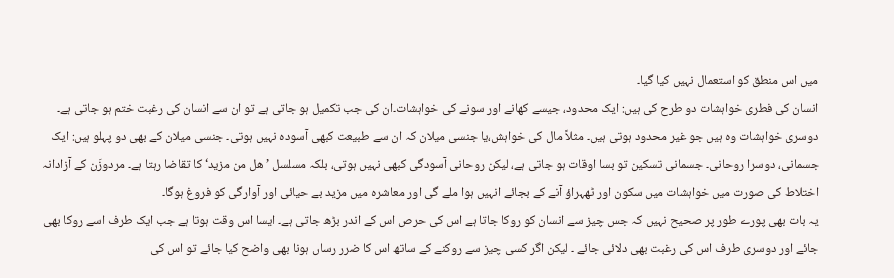میں اس منطق کو استعمال نہیں کیا گیا۔
انسان کی فطری خواہشات دو طرح کی ہیں: ایک محدود، جیسے کھانے اور سونے کی خواہشات۔ان کی جب تکمیل ہو جاتی ہے تو ان سے انسان کی رغبت ختم ہو جاتی ہے۔ دوسری خواہشات وہ ہیں جو غیر محدود ہوتی ہیں۔ مثلاً مال کی خواہش،یا جنسی میلان کہ ان سے طبیعت کبھی آسودہ نہیں ہوتی۔ جنسی میلان کے بھی دو پہلو ہیں: ایک جسمانی، دوسرا روحانی۔ جسمانی تسکین تو بسا اوقات ہو جاتی ہے، لیکن روحانی آسودگی کبھی نہیں ہوتی، بلکہ مسلسل ’ھل من مزید‘ کا تقاضا رہتا ہے۔ مردوزَن کے آزادانہ اختلاط کی صورت میں خواہشات میں سکون اور ٹھہراؤ آنے کے بجائے انہیں ہوا ملے گی اور معاشرہ میں مزید بے حیائی اور آوارگی کو فروغ ہوگا۔
یہ بات بھی پورے طور پر صحیح نہیں کہ جس چیز سے انسان کو روکا جاتا ہے اس کی حرص اس کے اندر بڑھ جاتی ہے۔ ایسا اس وقت ہوتا ہے جب ایک طرف اسے روکا بھی جائے اور دوسری طرف اس کی رغبت بھی دلائی جائے ۔ لیکن اگر کسی چیز سے روکنے کے ساتھ اس کا ضرر رساں ہونا بھی واضح کیا جائے تو اس کی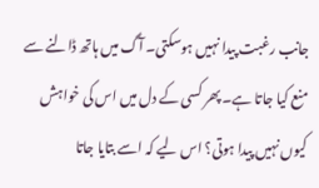جانب رغبت پیدا نہیں ہوسکتی۔ آگ میں ہاتھ ڈالنے سے منع کیا جاتا ہے۔ پھر کسی کے دل میں اس کی خواہش کیوں نہیں پیدا ہوتی؟ اس لیے کہ اسے بتایا جاتا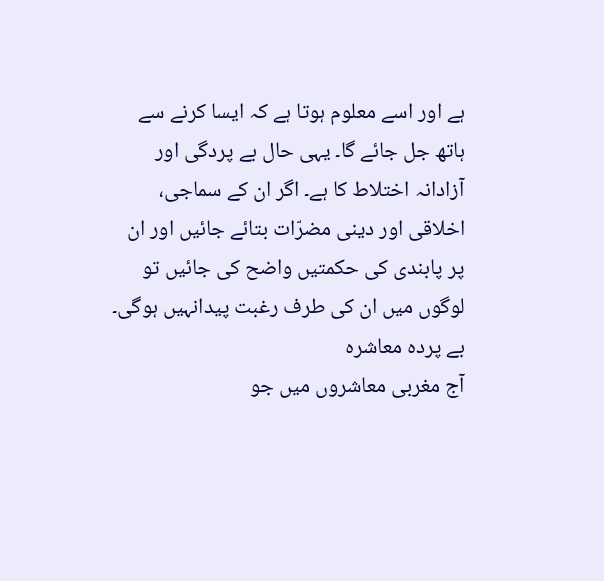ہے اور اسے معلوم ہوتا ہے کہ ایسا کرنے سے ہاتھ جل جائے گا۔ یہی حال بے پردگی اور آزادانہ اختلاط کا ہے۔ اگر ان کے سماجی، اخلاقی اور دینی مضرّات بتائے جائیں اور ان پر پابندی کی حکمتیں واضح کی جائیں تو لوگوں میں ان کی طرف رغبت پیدانہیں ہوگی۔
بے پردہ معاشرہ
آج مغربی معاشروں میں جو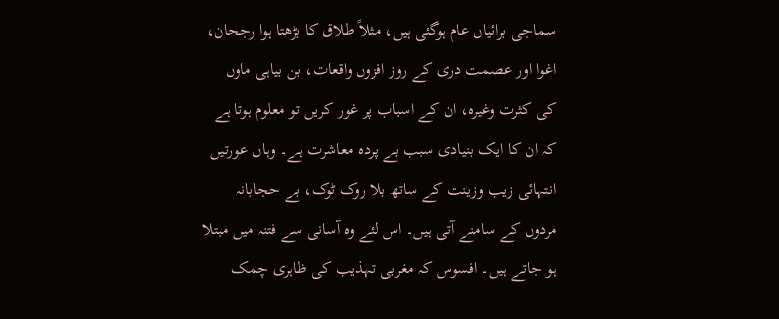سماجی برائیاں عام ہوگئی ہیں، مثلاً طلاق کا بڑھتا ہوا رجحان، اغوا اور عصمت دری کے روز افزوں واقعات، بن بیاہی ماوں کی کثرت وغیرہ، ان کے اسباب پر غور کریں تو معلوم ہوتا ہے کہ ان کا ایک بنیادی سبب بے پردہ معاشرت ہے۔ وہاں عورتیں انتہائی زیب وزینت کے ساتھ بلا روک ٹوک، بے حجابانہ مردوں کے سامنے آتی ہیں۔ اس لئے وہ آسانی سے فتنہ میں مبتلا ہو جاتے ہیں۔ افسوس کہ مغربی تہذیب کی ظاہری چمک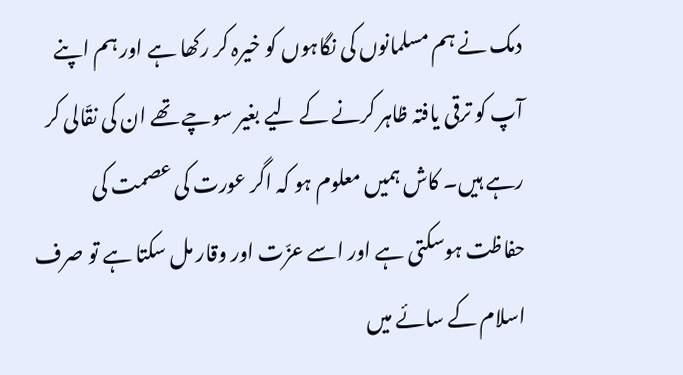دمک نے ہم مسلمانوں کی نگاہوں کو خیرہ کر رکھا ہے اور ہم اپنے آپ کو ترقی یافتہ ظاہر کرنے کے لیے بغیر سوچے تھے ان کی نقّالی کر رہے ہیں۔ کاش ہمیں معلوم ہو کہ اگر عورت کی عصمت کی حفاظت ہوسکتی ہے اور اسے عزّت اور وقار مل سکتا ہے تو صرف اسلام کے سائے میں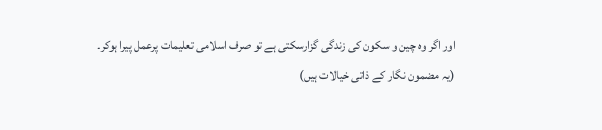اور اگر وہ چین و سکون کی زندگی گزارسکتی ہے تو صرف اسلامی تعلیمات پرعمل پیرا ہوکر۔
(یہ مضمون نگار کے ذاتی خیالات ہیں)